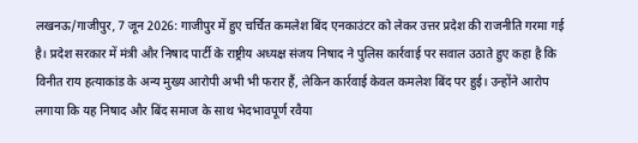लखनऊ/गाजीपुर, 7 जून 2026: गाजीपुर में हुए चर्चित कमलेश बिंद एनकाउंटर को लेकर उत्तर प्रदेश की राजनीति गरमा गई है। प्रदेश सरकार में मंत्री और निषाद पार्टी के राष्ट्रीय अध्यक्ष संजय निषाद ने पुलिस कार्रवाई पर सवाल उठाते हुए कहा है कि विनीत राय हत्याकांड के अन्य मुख्य आरोपी अभी भी फरार हैं, लेकिन कार्रवाई केवल कमलेश बिंद पर हुई। उन्होंने आरोप लगाया कि यह निषाद और बिंद समाज के साथ भेदभावपूर्ण रवैया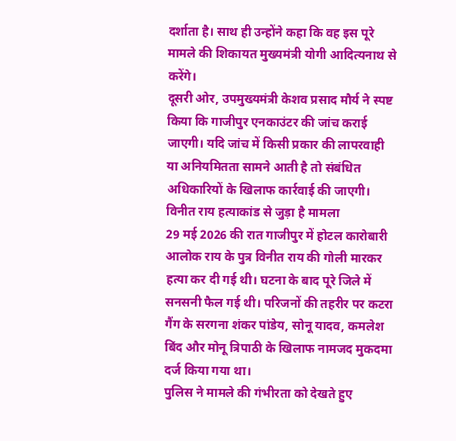दर्शाता है। साथ ही उन्होंने कहा कि वह इस पूरे मामले की शिकायत मुख्यमंत्री योगी आदित्यनाथ से करेंगे।
दूसरी ओर, उपमुख्यमंत्री केशव प्रसाद मौर्य ने स्पष्ट किया कि गाजीपुर एनकाउंटर की जांच कराई जाएगी। यदि जांच में किसी प्रकार की लापरवाही या अनियमितता सामने आती है तो संबंधित अधिकारियों के खिलाफ कार्रवाई की जाएगी।
विनीत राय हत्याकांड से जुड़ा है मामला
29 मई 2026 की रात गाजीपुर में होटल कारोबारी आलोक राय के पुत्र विनीत राय की गोली मारकर हत्या कर दी गई थी। घटना के बाद पूरे जिले में सनसनी फैल गई थी। परिजनों की तहरीर पर कटरा गैंग के सरगना शंकर पांडेय, सोनू यादव, कमलेश बिंद और मोनू त्रिपाठी के खिलाफ नामजद मुकदमा दर्ज किया गया था।
पुलिस ने मामले की गंभीरता को देखते हुए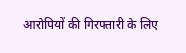आरोपियों की गिरफ्तारी के लिए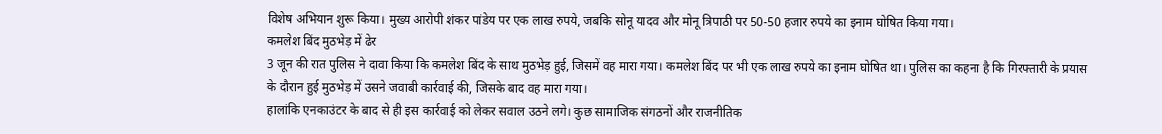विशेष अभियान शुरू किया। मुख्य आरोपी शंकर पांडेय पर एक लाख रुपये, जबकि सोनू यादव और मोनू त्रिपाठी पर 50-50 हजार रुपये का इनाम घोषित किया गया।
कमलेश बिंद मुठभेड़ में ढेर
3 जून की रात पुलिस ने दावा किया कि कमलेश बिंद के साथ मुठभेड़ हुई, जिसमें वह मारा गया। कमलेश बिंद पर भी एक लाख रुपये का इनाम घोषित था। पुलिस का कहना है कि गिरफ्तारी के प्रयास के दौरान हुई मुठभेड़ में उसने जवाबी कार्रवाई की, जिसके बाद वह मारा गया।
हालांकि एनकाउंटर के बाद से ही इस कार्रवाई को लेकर सवाल उठने लगे। कुछ सामाजिक संगठनों और राजनीतिक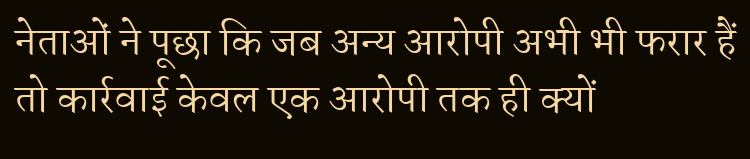नेताओं ने पूछा कि जब अन्य आरोपी अभी भी फरार हैं तो कार्रवाई केवल एक आरोपी तक ही क्यों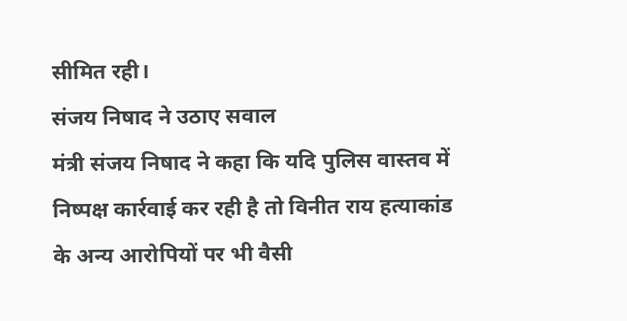सीमित रही।
संजय निषाद ने उठाए सवाल
मंत्री संजय निषाद ने कहा कि यदि पुलिस वास्तव में निष्पक्ष कार्रवाई कर रही है तो विनीत राय हत्याकांड के अन्य आरोपियों पर भी वैसी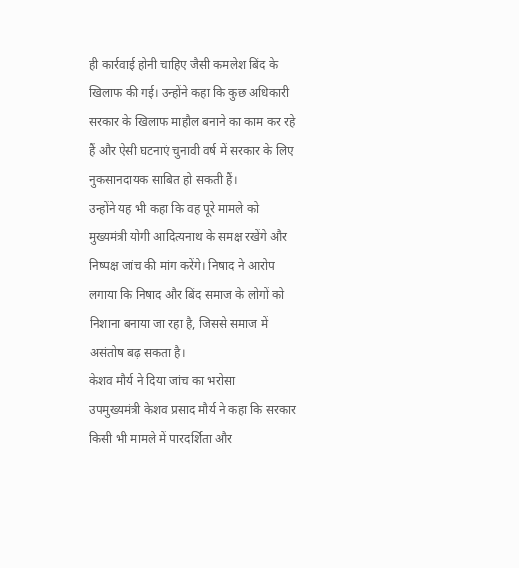ही कार्रवाई होनी चाहिए जैसी कमलेश बिंद के खिलाफ की गई। उन्होंने कहा कि कुछ अधिकारी सरकार के खिलाफ माहौल बनाने का काम कर रहे हैं और ऐसी घटनाएं चुनावी वर्ष में सरकार के लिए नुकसानदायक साबित हो सकती हैं।
उन्होंने यह भी कहा कि वह पूरे मामले को मुख्यमंत्री योगी आदित्यनाथ के समक्ष रखेंगे और निष्पक्ष जांच की मांग करेंगे। निषाद ने आरोप लगाया कि निषाद और बिंद समाज के लोगों को निशाना बनाया जा रहा है, जिससे समाज में असंतोष बढ़ सकता है।
केशव मौर्य ने दिया जांच का भरोसा
उपमुख्यमंत्री केशव प्रसाद मौर्य ने कहा कि सरकार किसी भी मामले में पारदर्शिता और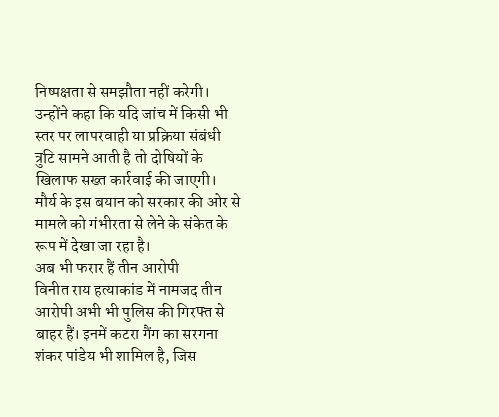निष्पक्षता से समझौता नहीं करेगी। उन्होंने कहा कि यदि जांच में किसी भी स्तर पर लापरवाही या प्रक्रिया संबंधी त्रुटि सामने आती है तो दोषियों के खिलाफ सख्त कार्रवाई की जाएगी।
मौर्य के इस बयान को सरकार की ओर से मामले को गंभीरता से लेने के संकेत के रूप में देखा जा रहा है।
अब भी फरार हैं तीन आरोपी
विनीत राय हत्याकांड में नामजद तीन आरोपी अभी भी पुलिस की गिरफ्त से बाहर हैं। इनमें कटरा गैंग का सरगना शंकर पांडेय भी शामिल है, जिस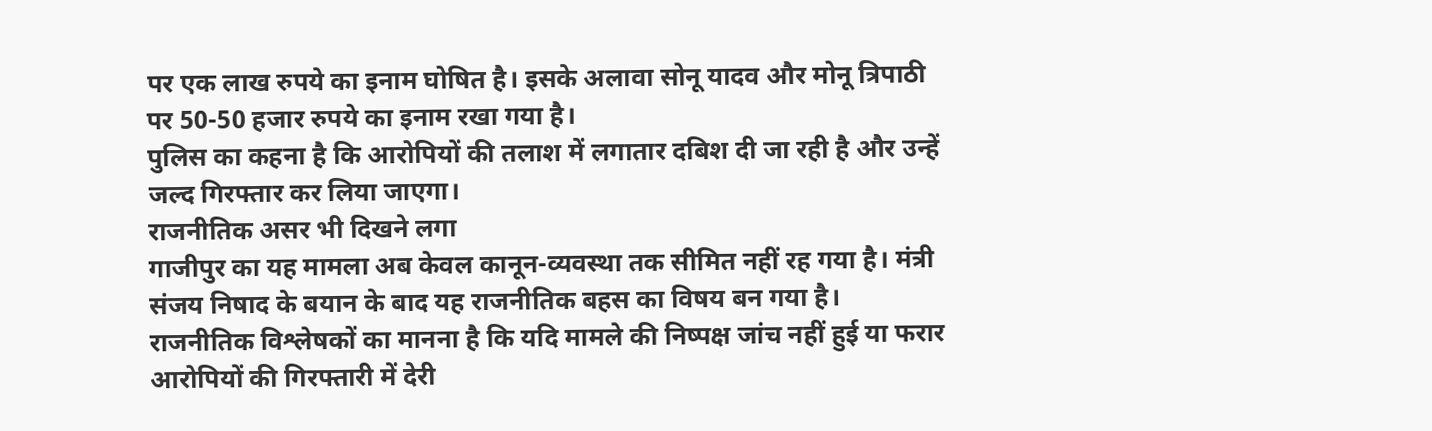पर एक लाख रुपये का इनाम घोषित है। इसके अलावा सोनू यादव और मोनू त्रिपाठी पर 50-50 हजार रुपये का इनाम रखा गया है।
पुलिस का कहना है कि आरोपियों की तलाश में लगातार दबिश दी जा रही है और उन्हें जल्द गिरफ्तार कर लिया जाएगा।
राजनीतिक असर भी दिखने लगा
गाजीपुर का यह मामला अब केवल कानून-व्यवस्था तक सीमित नहीं रह गया है। मंत्री संजय निषाद के बयान के बाद यह राजनीतिक बहस का विषय बन गया है। राजनीतिक विश्लेषकों का मानना है कि यदि मामले की निष्पक्ष जांच नहीं हुई या फरार आरोपियों की गिरफ्तारी में देरी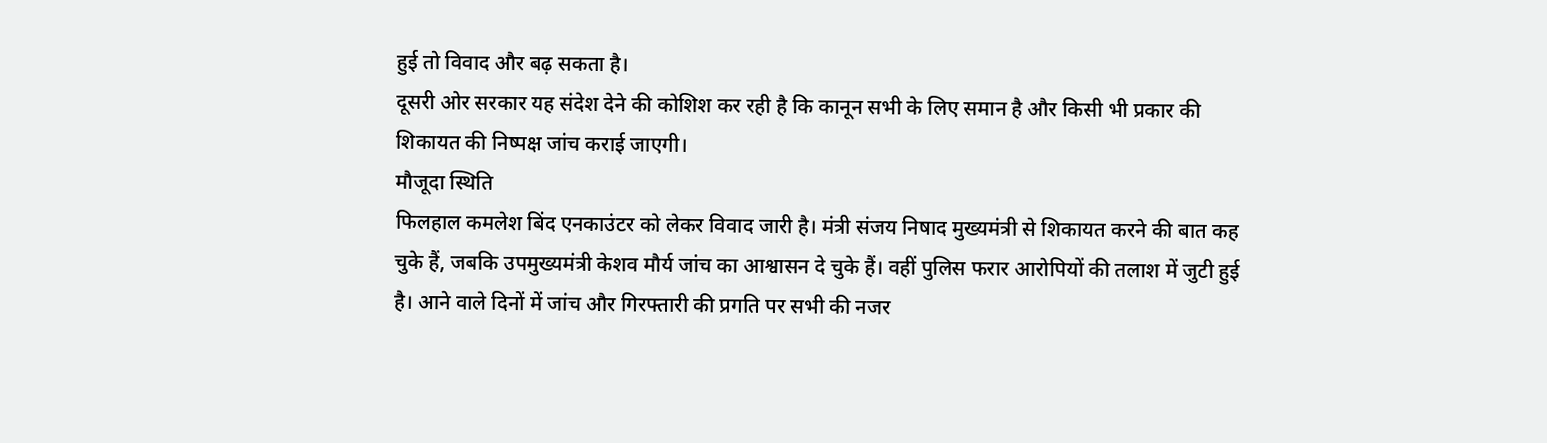हुई तो विवाद और बढ़ सकता है।
दूसरी ओर सरकार यह संदेश देने की कोशिश कर रही है कि कानून सभी के लिए समान है और किसी भी प्रकार की शिकायत की निष्पक्ष जांच कराई जाएगी।
मौजूदा स्थिति
फिलहाल कमलेश बिंद एनकाउंटर को लेकर विवाद जारी है। मंत्री संजय निषाद मुख्यमंत्री से शिकायत करने की बात कह चुके हैं, जबकि उपमुख्यमंत्री केशव मौर्य जांच का आश्वासन दे चुके हैं। वहीं पुलिस फरार आरोपियों की तलाश में जुटी हुई है। आने वाले दिनों में जांच और गिरफ्तारी की प्रगति पर सभी की नजर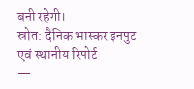बनी रहेगी।
स्रोत: दैनिक भास्कर इनपुट एवं स्थानीय रिपोर्ट
—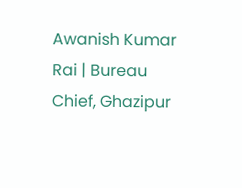Awanish Kumar Rai | Bureau Chief, Ghazipur